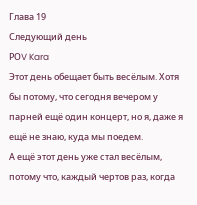Глава 19
Следующий день
РОV Kara
Этот день обещает быть весёлым. Хотя бы потому, что сегодня вечером у парней ещё один концерт, но я, даже я ещё не знаю, куда мы поедем.
А ещё этот день уже стал весёлым, потому что, каждый чертов раз, когда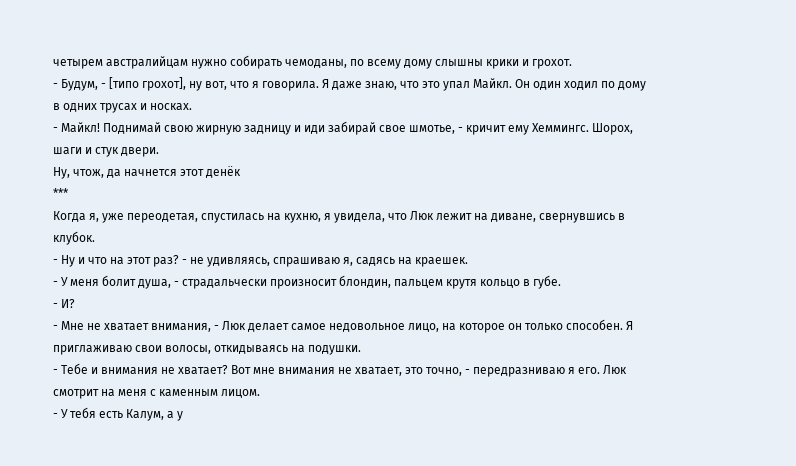четырем австралийцам нужно собирать чемоданы, по всему дому слышны крики и грохот.
- Будум, - [типо грохот], ну вот, что я говорила. Я даже знаю, что это упал Майкл. Он один ходил по дому в одних трусах и носках.
- Майкл! Поднимай свою жирную задницу и иди забирай свое шмотье, - кричит ему Хеммингс. Шорох, шаги и стук двери.
Ну, чтож, да начнется этот денёк
***
Когда я, уже переодетая, спустилась на кухню, я увидела, что Люк лежит на диване, свернувшись в клубок.
- Ну и что на этот раз? - не удивляясь, спрашиваю я, садясь на краешек.
- У меня болит душа, - страдальчески произносит блондин, пальцем крутя кольцо в губе.
- И?
- Мне не хватает внимания, - Люк делает самое недовольное лицо, на которое он только способен. Я приглаживаю свои волосы, откидываясь на подушки.
- Тебе и внимания не хватает? Вот мне внимания не хватает, это точно, - передразниваю я его. Люк смотрит на меня с каменным лицом.
- У тебя есть Калум, а у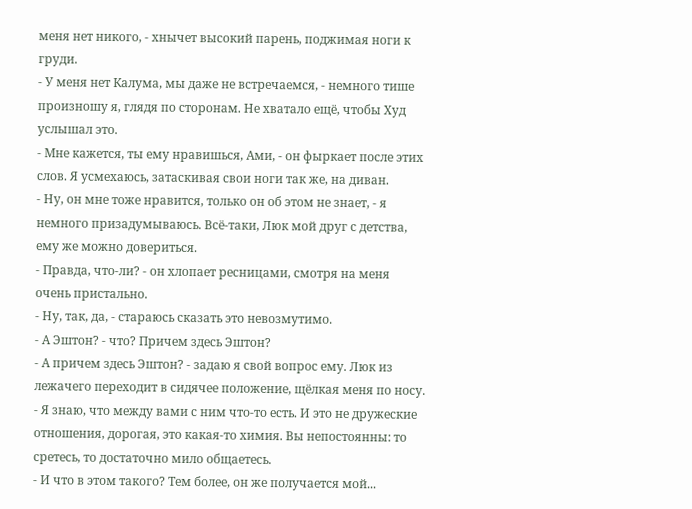меня нет никого, - хнычет высокий парень, поджимая ноги к груди.
- У меня нет Калума, мы даже не встречаемся, - немного тише произношу я, глядя по сторонам. Не хватало ещё, чтобы Худ услышал это.
- Мне кажется, ты ему нравишься, Ами, - он фыркает после этих слов. Я усмехаюсь, затаскивая свои ноги так же, на диван.
- Ну, он мне тоже нравится, только он об этом не знает, - я немного призадумываюсь. Всё-таки, Люк мой друг с детства, ему же можно довериться.
- Правда, что-ли? - он хлопает ресницами, смотря на меня очень пристально.
- Ну, так, да, - стараюсь сказать это невозмутимо.
- А Эштон? - что? Причем здесь Эштон?
- А причем здесь Эштон? - задаю я свой вопрос ему. Люк из лежачего переходит в сидячее положение, щёлкая меня по носу.
- Я знаю, что между вами с ним что-то есть. И это не дружеские отношения, дорогая, это какая-то химия. Вы непостоянны: то сретесь, то достаточно мило общаетесь.
- И что в этом такого? Тем более, он же получается мой...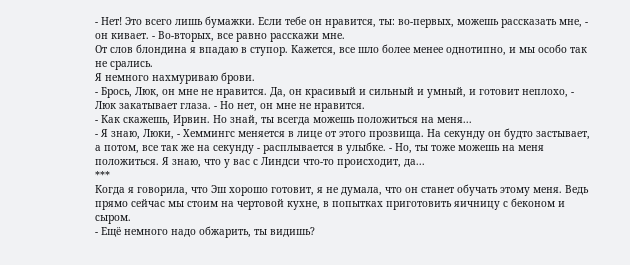- Нет! Это всего лишь бумажки. Если тебе он нравится, ты: во-первых, можешь рассказать мне, - он кивает. - Во-вторых, все равно расскажи мне.
От слов блондина я впадаю в ступор. Кажется, все шло более менее однотипно, и мы особо так не срались.
Я немного нахмуриваю брови.
- Брось, Люк, он мне не нравится. Да, он красивый и сильный и умный, и готовит неплохо, - Люк закатывает глаза. - Но нет, он мне не нравится.
- Как скажешь, Ирвин. Но знай, ты всегда можешь положиться на меня...
- Я знаю, Люки, - Хеммингс меняется в лице от этого прозвища. На секунду он будто застывает, а потом, все так же на секунду - расплывается в улыбке. - Но, ты тоже можешь на меня положиться. Я знаю, что у вас с Линдси что-то происходит, да...
***
Когда я говорила, что Эш хорошо готовит, я не думала, что он станет обучать этому меня. Ведь прямо сейчас мы стоим на чертовой кухне, в попытках приготовить яичницу с беконом и сыром.
- Ещё немного надо обжарить, ты видишь?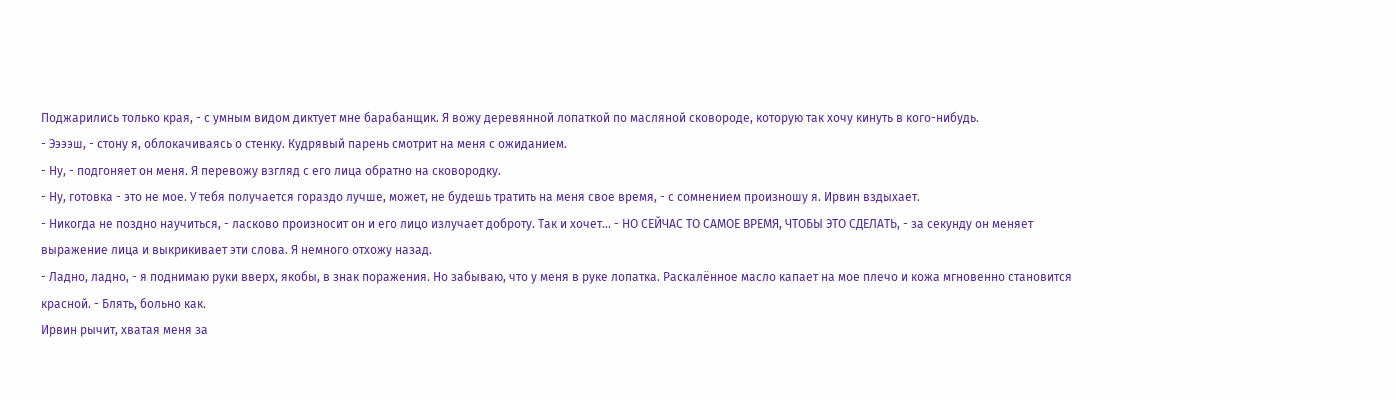Поджарились только края, - с умным видом диктует мне барабанщик. Я вожу деревянной лопаткой по масляной сковороде, которую так хочу кинуть в кого-нибудь.
- Ээээш, - стону я, облокачиваясь о стенку. Кудрявый парень смотрит на меня с ожиданием.
- Ну, - подгоняет он меня. Я перевожу взгляд с его лица обратно на сковородку.
- Ну, готовка - это не мое. У тебя получается гораздо лучше, может, не будешь тратить на меня свое время, - с сомнением произношу я. Ирвин вздыхает.
- Никогда не поздно научиться, - ласково произносит он и его лицо излучает доброту. Так и хочет... - НО СЕЙЧАС ТО САМОЕ ВРЕМЯ, ЧТОБЫ ЭТО СДЕЛАТЬ, - за секунду он меняет выражение лица и выкрикивает эти слова. Я немного отхожу назад.
- Ладно, ладно, - я поднимаю руки вверх, якобы, в знак поражения. Но забываю, что у меня в руке лопатка. Раскалённое масло капает на мое плечо и кожа мгновенно становится красной. - Блять, больно как.
Ирвин рычит, хватая меня за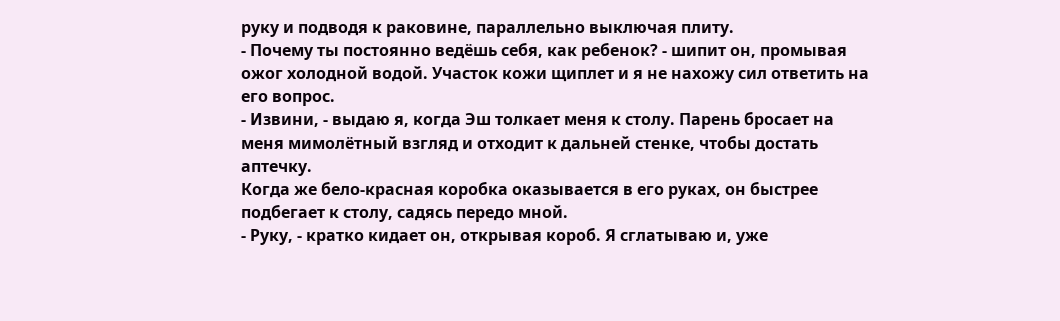руку и подводя к раковине, параллельно выключая плиту.
- Почему ты постоянно ведёшь себя, как ребенок? - шипит он, промывая ожог холодной водой. Участок кожи щиплет и я не нахожу сил ответить на его вопрос.
- Извини, - выдаю я, когда Эш толкает меня к столу. Парень бросает на меня мимолётный взгляд и отходит к дальней стенке, чтобы достать аптечку.
Когда же бело-красная коробка оказывается в его руках, он быстрее подбегает к столу, садясь передо мной.
- Руку, - кратко кидает он, открывая короб. Я сглатываю и, уже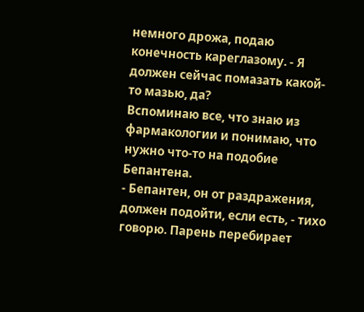немного дрожа, подаю конечность кареглазому. - Я должен сейчас помазать какой-то мазью, да?
Вспоминаю все, что знаю из фармакологии и понимаю, что нужно что-то на подобие Бепантена.
- Бепантен, он от раздражения, должен подойти, если есть, - тихо говорю. Парень перебирает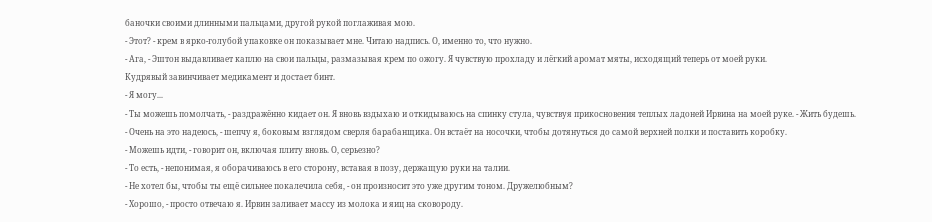баночки своими длинными пальцами, другой рукой поглаживая мою.
- Этот? - крем в ярко-голубой упаковке он показывает мне. Читаю надпись. О, именно то, что нужно.
- Ага, - Эштон выдавливает каплю на свои пальцы, размазывая крем по ожогу. Я чувствую прохладу и лёгкий аромат мяты, исходящий теперь от моей руки.
Кудрявый завинчивает медикамент и достает бинт.
- Я могу...
- Ты можешь помолчать, - раздражённо кидает он. Я вновь вздыхаю и откидываюсь на спинку стула, чувствуя прикосновения теплых ладоней Ирвина на моей руке. - Жить будешь.
- Очень на это надеюсь, - шепчу я, боковым взглядом сверля барабанщика. Он встаёт на носочки, чтобы дотянуться до самой верхней полки и поставить коробку.
- Можешь идти, - говорит он, включая плиту вновь. О, серьезно?
- То есть, - непонимая, я оборачиваюсь в его сторону, вставая в позу, держащую руки на талии.
- Не хотел бы, чтобы ты ещё сильнее покалечила себя, - он произносит это уже другим тоном. Дружелюбным?
- Хорошо, - просто отвечаю я. Ирвин заливает массу из молока и яиц на сковороду.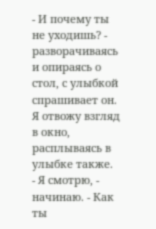- И почему ты не уходишь? - разворачиваясь и опираясь о стол, с улыбкой спрашивает он. Я отвожу взгляд в окно, расплываясь в улыбке также.
- Я смотрю, - начинаю. - Как ты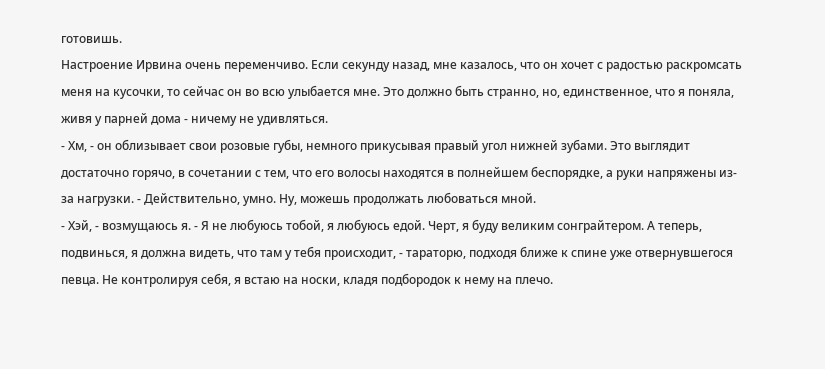готовишь.
Настроение Ирвина очень переменчиво. Если секунду назад, мне казалось, что он хочет с радостью раскромсать меня на кусочки, то сейчас он во всю улыбается мне. Это должно быть странно, но, единственное, что я поняла, живя у парней дома - ничему не удивляться.
- Хм, - он облизывает свои розовые губы, немного прикусывая правый угол нижней зубами. Это выглядит достаточно горячо, в сочетании с тем, что его волосы находятся в полнейшем беспорядке, а руки напряжены из-за нагрузки. - Действительно, умно. Ну, можешь продолжать любоваться мной.
- Хэй, - возмущаюсь я. - Я не любуюсь тобой, я любуюсь едой. Черт, я буду великим сонграйтером. А теперь, подвинься, я должна видеть, что там у тебя происходит, - тараторю, подходя ближе к спине уже отвернувшегося певца. Не контролируя себя, я встаю на носки, кладя подбородок к нему на плечо.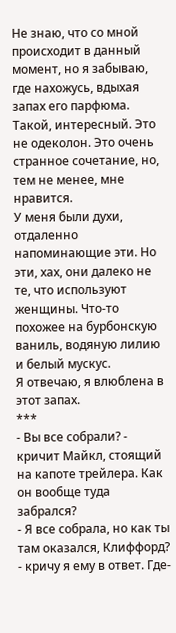Не знаю, что со мной происходит в данный момент, но я забываю, где нахожусь, вдыхая запах его парфюма. Такой, интересный. Это не одеколон. Это очень странное сочетание, но, тем не менее, мне нравится.
У меня были духи, отдаленно напоминающие эти. Но эти, хах, они далеко не те, что используют женщины. Что-то похожее на бурбонскую ваниль, водяную лилию и белый мускус.
Я отвечаю, я влюблена в этот запах.
***
- Вы все собрали? - кричит Майкл, стоящий на капоте трейлера. Как он вообще туда забрался?
- Я все собрала, но как ты там оказался, Клиффорд? - кричу я ему в ответ. Где-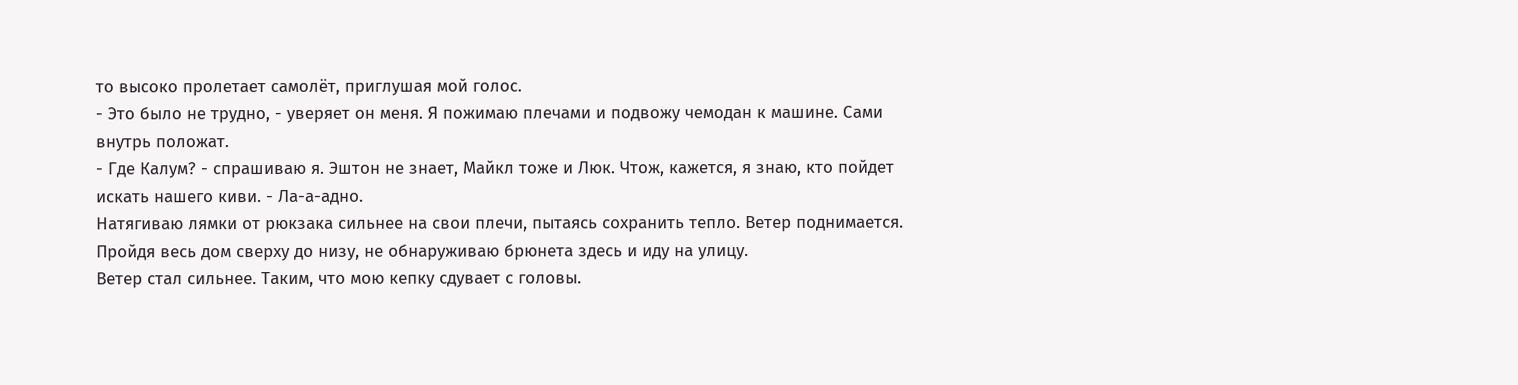то высоко пролетает самолёт, приглушая мой голос.
- Это было не трудно, - уверяет он меня. Я пожимаю плечами и подвожу чемодан к машине. Сами внутрь положат.
- Где Калум? - спрашиваю я. Эштон не знает, Майкл тоже и Люк. Чтож, кажется, я знаю, кто пойдет искать нашего киви. - Ла-а-адно.
Натягиваю лямки от рюкзака сильнее на свои плечи, пытаясь сохранить тепло. Ветер поднимается.
Пройдя весь дом сверху до низу, не обнаруживаю брюнета здесь и иду на улицу.
Ветер стал сильнее. Таким, что мою кепку сдувает с головы.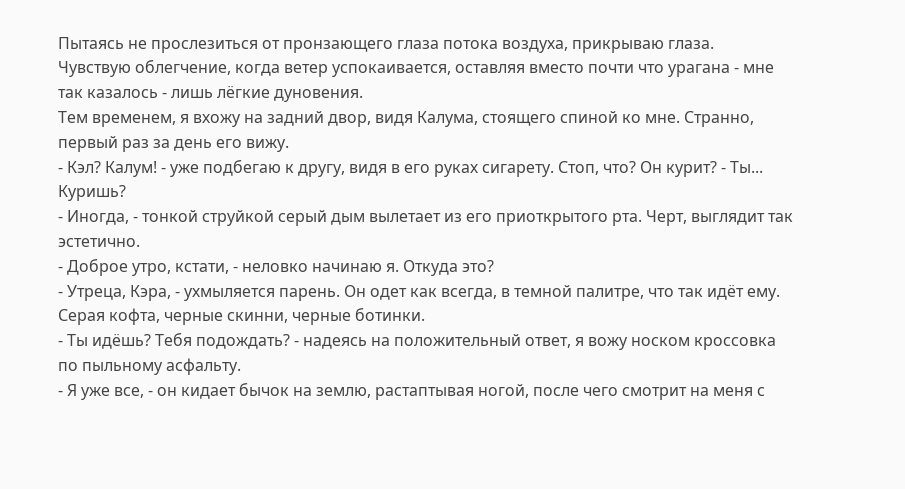Пытаясь не прослезиться от пронзающего глаза потока воздуха, прикрываю глаза.
Чувствую облегчение, когда ветер успокаивается, оставляя вместо почти что урагана - мне так казалось - лишь лёгкие дуновения.
Тем временем, я вхожу на задний двор, видя Калума, стоящего спиной ко мне. Странно, первый раз за день его вижу.
- Кэл? Калум! - уже подбегаю к другу, видя в его руках сигарету. Стоп, что? Он курит? - Ты... Куришь?
- Иногда, - тонкой струйкой серый дым вылетает из его приоткрытого рта. Черт, выглядит так эстетично.
- Доброе утро, кстати, - неловко начинаю я. Откуда это?
- Утреца, Кэра, - ухмыляется парень. Он одет как всегда, в темной палитре, что так идёт ему. Серая кофта, черные скинни, черные ботинки.
- Ты идёшь? Тебя подождать? - надеясь на положительный ответ, я вожу носком кроссовка по пыльному асфальту.
- Я уже все, - он кидает бычок на землю, растаптывая ногой, после чего смотрит на меня с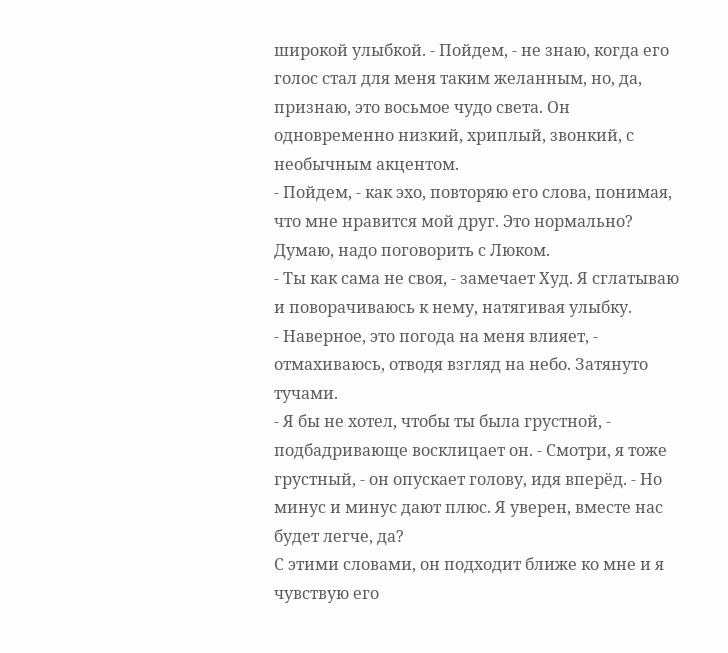широкой улыбкой. - Пойдем, - не знаю, когда его голос стал для меня таким желанным, но, да, признаю, это восьмое чудо света. Он одновременно низкий, хриплый, звонкий, с необычным акцентом.
- Пойдем, - как эхо, повторяю его слова, понимая, что мне нравится мой друг. Это нормально? Думаю, надо поговорить с Люком.
- Ты как сама не своя, - замечает Худ. Я сглатываю и поворачиваюсь к нему, натягивая улыбку.
- Наверное, это погода на меня влияет, - отмахиваюсь, отводя взгляд на небо. Затянуто тучами.
- Я бы не хотел, чтобы ты была грустной, - подбадривающе восклицает он. - Смотри, я тоже грустный, - он опускает голову, идя вперёд. - Но минус и минус дают плюс. Я уверен, вместе нас будет легче, да?
С этими словами, он подходит ближе ко мне и я чувствую его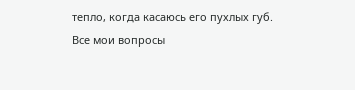тепло, когда касаюсь его пухлых губ.
Все мои вопросы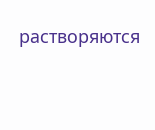растворяются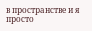в пространстве и я просто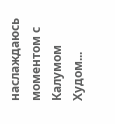наслаждаюсь моментом с Калумом Худом...